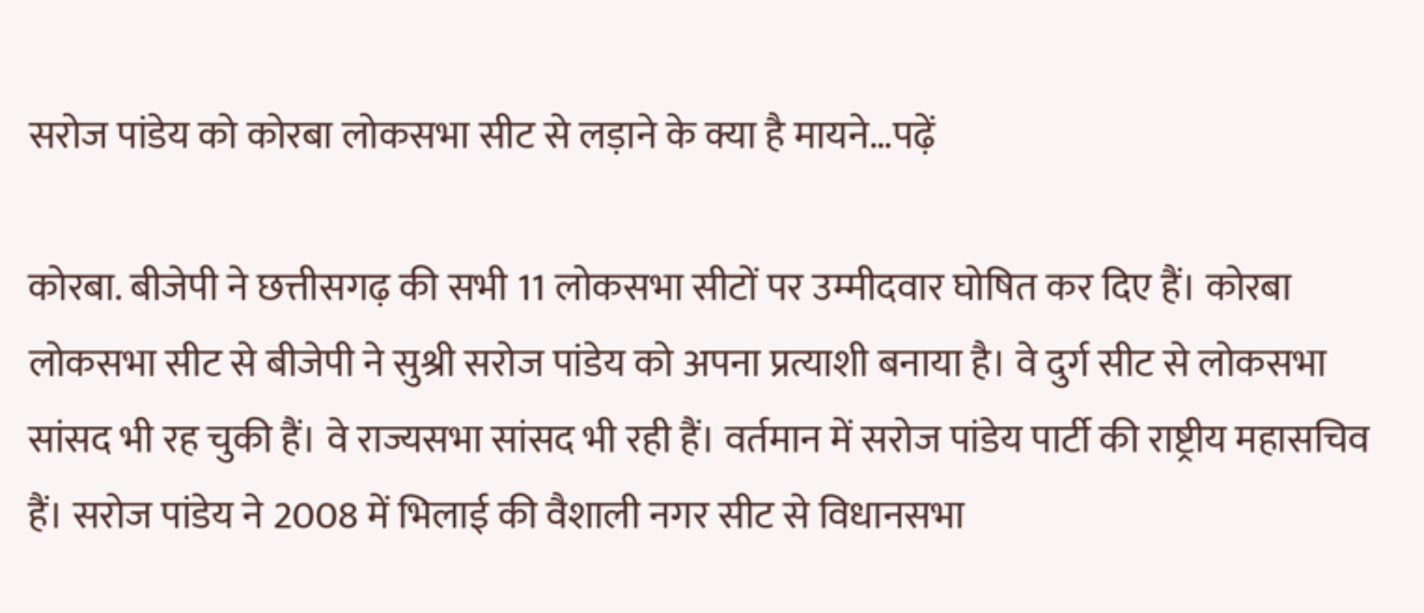सरोज पांडेय को कोरबा लोकसभा सीट से लड़ाने के क्या है मायने…पढ़ें

कोरबा. बीजेपी ने छत्तीसगढ़ की सभी 11 लोकसभा सीटों पर उम्मीदवार घोषित कर दिए हैं। कोरबा लोकसभा सीट से बीजेपी ने सुश्री सरोज पांडेय को अपना प्रत्याशी बनाया है। वे दुर्ग सीट से लोकसभा सांसद भी रह चुकी हैं। वे राज्यसभा सांसद भी रही हैं। वर्तमान में सरोज पांडेय पार्टी की राष्ट्रीय महासचिव हैं। सरोज पांडेय ने 2008 में भिलाई की वैशाली नगर सीट से विधानसभा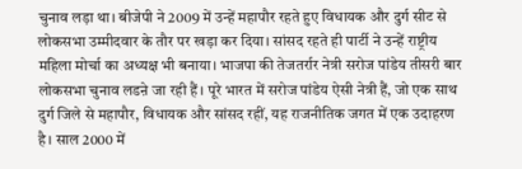चुनाव लड़ा था। बीजेपी ने 2009 में उन्हें महापौर रहते हुए विधायक और दुर्ग सीट से लोकसभा उम्मीदवार के तौर पर खड़ा कर दिया। सांसद रहते ही पार्टी ने उन्हें राष्ट्रीय महिला मोर्चा का अध्यक्ष भी बनाया। भाजपा की तेजतर्रार नेत्री सरोज पांडेय तीसरी बार लोकसभा चुनाव लडऩे जा रही हैं। पूरे भारत में सरोज पांडेय ऐसी नेत्री हैं, जो एक साथ दुर्ग जिले से महापौर, विधायक और सांसद रहीं, यह राजनीतिक जगत में एक उदाहरण है। साल 2000 में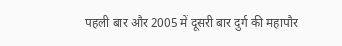पहली बार और 2005 में दूसरी बार दुर्ग की महापौर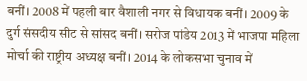बनीं। 2008 में पहली बार वैशाली नगर से विधायक बनीं। 2009 के दुर्ग संसदीय सीट से सांसद बनीं। सरोज पांडेय 2013 में भाजपा महिला मोर्चा की राष्ट्रीय अध्यक्ष बनीं। 2014 के लोकसभा चुनाव में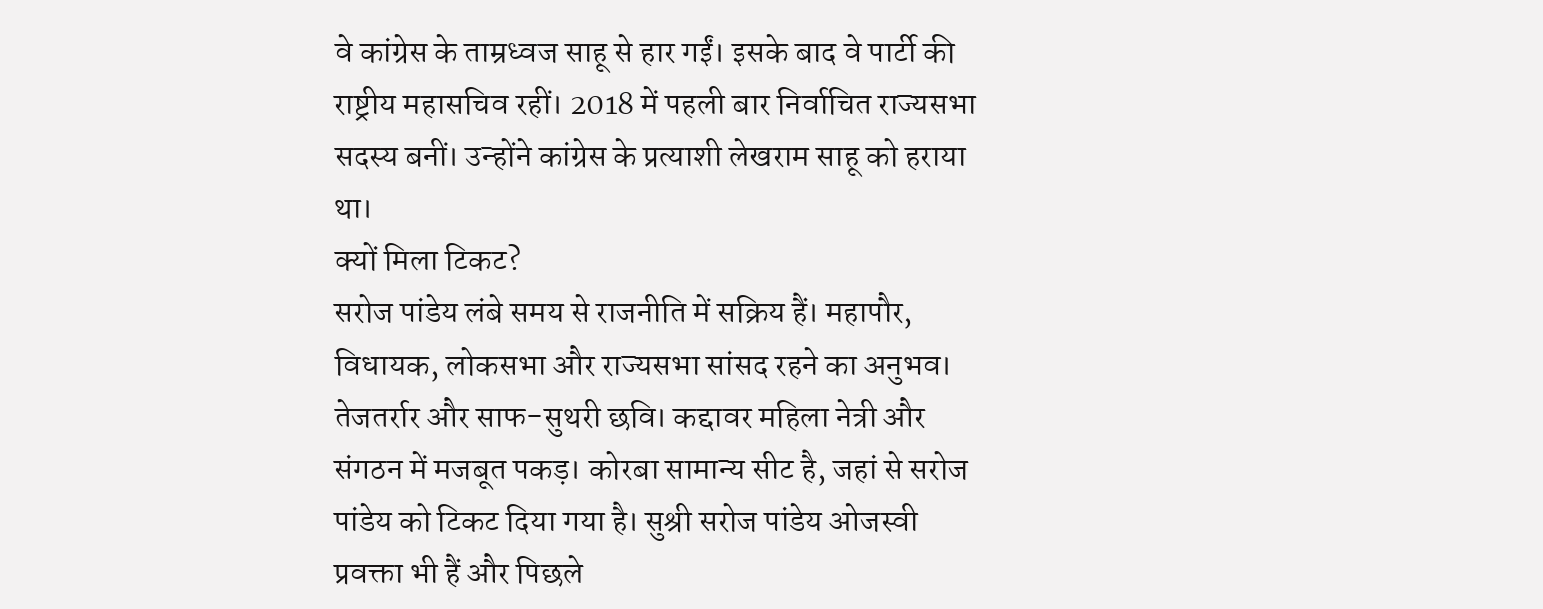वे कांग्रेस के ताम्रध्वज साहू से हार गईं। इसके बाद वे पार्टी की राष्ट्रीय महासचिव रहीं। 2018 में पहली बार निर्वाचित राज्यसभा सदस्य बनीं। उन्होंने कांग्रेस के प्रत्याशी लेखराम साहू को हराया था।
क्यों मिला टिकट?
सरोज पांडेय लंबे समय से राजनीति में सक्रिय हैं। महापौर, विधायक, लोकसभा और राज्यसभा सांसद रहने का अनुभव। तेजतर्रार और साफ-सुथरी छवि। कद्दावर महिला नेत्री और संगठन में मजबूत पकड़। कोरबा सामान्य सीट है, जहां से सरोज पांडेय को टिकट दिया गया है। सुश्री सरोज पांडेय ओजस्वी प्रवक्ता भी हैं और पिछले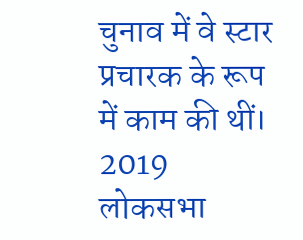चुनाव में वे स्टार प्रचारक के रूप में काम की थीं।
2019 लोकसभा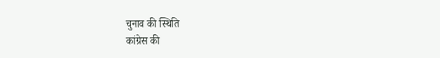चुनाव की स्थिति
कांग्रेस की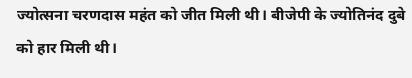ज्योत्सना चरणदास महंत को जीत मिली थी। बीजेपी के ज्योतिनंद दुबे को हार मिली थी।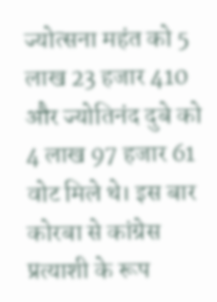ज्योत्सना महंत को 5 लाख 23 हजार 410 और ज्योतिनंद दुबे को 4 लाख 97 हजार 61 वोट मिले थे। इस बार कोरबा से कांग्रेस प्रत्याशी के रूप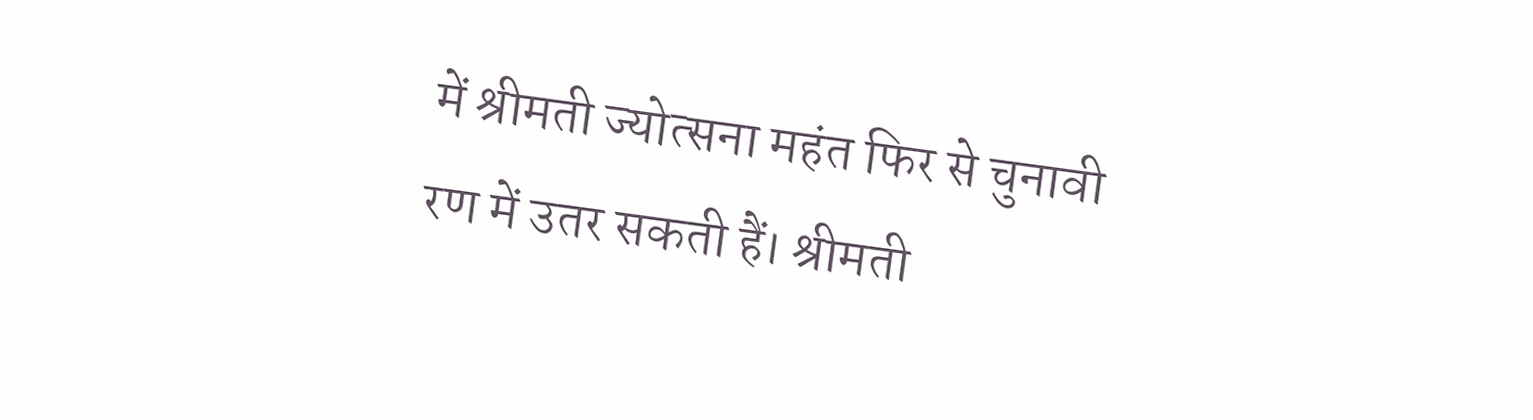में श्रीमती ज्योत्सना महंत फिर से चुनावी रण में उतर सकती हैं। श्रीमती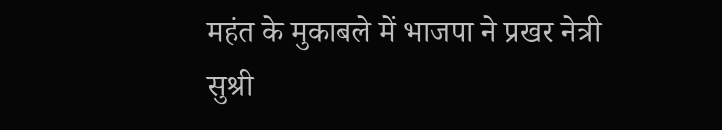महंत के मुकाबले में भाजपा ने प्रखर नेत्री सुश्री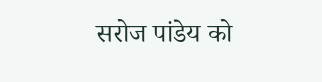सरोज पांडेय को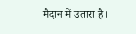मैदान में उतारा है।